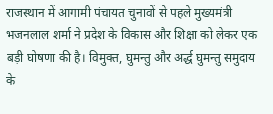राजस्थान में आगामी पंचायत चुनावों से पहले मुख्यमंत्री भजनलाल शर्मा ने प्रदेश के विकास और शिक्षा को लेकर एक बड़ी घोषणा की है। विमुक्त, घुमन्तु और अर्द्ध घुमन्तु समुदाय के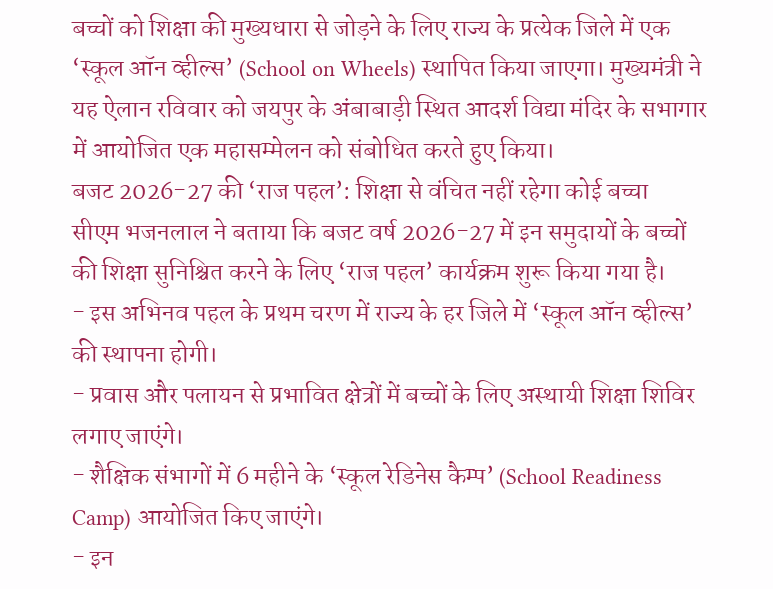बच्चों को शिक्षा की मुख्यधारा से जोड़ने के लिए राज्य के प्रत्येक जिले में एक ‘स्कूल ऑन व्हील्स’ (School on Wheels) स्थापित किया जाएगा। मुख्यमंत्री ने यह ऐलान रविवार को जयपुर के अंबाबाड़ी स्थित आदर्श विद्या मंदिर के सभागार में आयोजित एक महासम्मेलन को संबोधित करते हुए किया।
बजट 2026-27 की ‘राज पहल’: शिक्षा से वंचित नहीं रहेगा कोई बच्चा
सीएम भजनलाल ने बताया कि बजट वर्ष 2026-27 में इन समुदायों के बच्चों की शिक्षा सुनिश्चित करने के लिए ‘राज पहल’ कार्यक्रम शुरू किया गया है।
- इस अभिनव पहल के प्रथम चरण में राज्य के हर जिले में ‘स्कूल ऑन व्हील्स’ की स्थापना होगी।
- प्रवास और पलायन से प्रभावित क्षेत्रों में बच्चों के लिए अस्थायी शिक्षा शिविर लगाए जाएंगे।
- शैक्षिक संभागों में 6 महीने के ‘स्कूल रेडिनेस कैम्प’ (School Readiness Camp) आयोजित किए जाएंगे।
- इन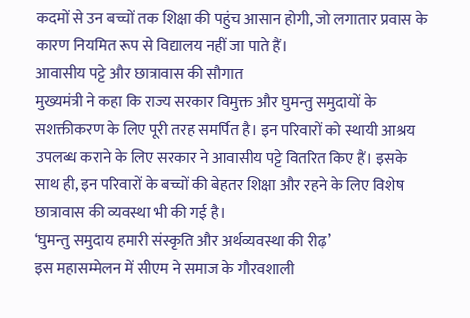कदमों से उन बच्चों तक शिक्षा की पहुंच आसान होगी, जो लगातार प्रवास के कारण नियमित रूप से विद्यालय नहीं जा पाते हैं।
आवासीय पट्टे और छात्रावास की सौगात
मुख्यमंत्री ने कहा कि राज्य सरकार विमुक्त और घुमन्तु समुदायों के सशक्तीकरण के लिए पूरी तरह समर्पित है। इन परिवारों को स्थायी आश्रय उपलब्ध कराने के लिए सरकार ने आवासीय पट्टे वितरित किए हैं। इसके साथ ही, इन परिवारों के बच्चों की बेहतर शिक्षा और रहने के लिए विशेष छात्रावास की व्यवस्था भी की गई है।
‘घुमन्तु समुदाय हमारी संस्कृति और अर्थव्यवस्था की रीढ़’
इस महासम्मेलन में सीएम ने समाज के गौरवशाली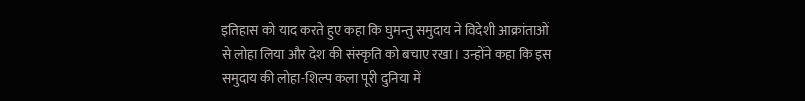इतिहास को याद करते हुए कहा कि घुमन्तु समुदाय ने विदेशी आक्रांताओं से लोहा लिया और देश की संस्कृति को बचाए रखा। उन्होंने कहा कि इस समुदाय की लोहा-शिल्प कला पूरी दुनिया में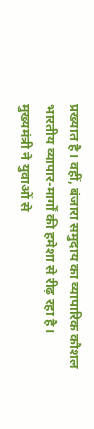प्रख्यात है। वहीं, बंजारा समुदाय का व्यापारिक कौशल भारतीय व्यापार-मार्गों की हमेशा से रीढ़ रहा है। मुख्यमंत्री ने युवाओं से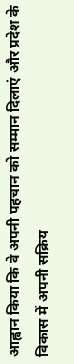आह्वान किया कि वे अपनी पहचान को सम्मान दिलाएं और प्रदेश के विकास में अपनी सक्रिय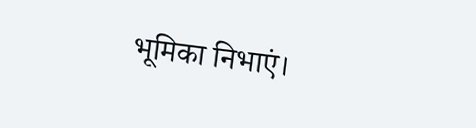भूमिका निभाएं।